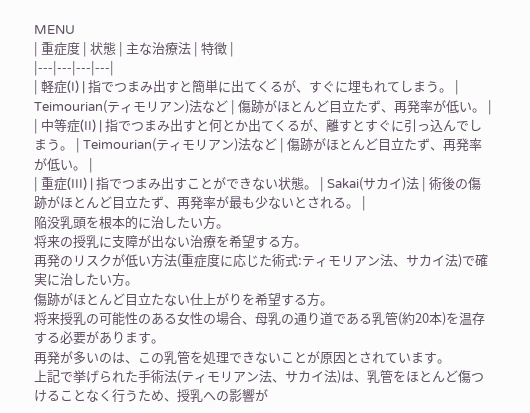MENU
| 重症度 | 状態 | 主な治療法 | 特徴 |
|---|---|---|---|
| 軽症(I) | 指でつまみ出すと簡単に出てくるが、すぐに埋もれてしまう。 | Teimourian(ティモリアン)法など | 傷跡がほとんど目立たず、再発率が低い。 |
| 中等症(II) | 指でつまみ出すと何とか出てくるが、離すとすぐに引っ込んでしまう。 | Teimourian(ティモリアン)法など | 傷跡がほとんど目立たず、再発率が低い。 |
| 重症(III) | 指でつまみ出すことができない状態。 | Sakai(サカイ)法 | 術後の傷跡がほとんど目立たず、再発率が最も少ないとされる。 |
陥没乳頭を根本的に治したい方。
将来の授乳に支障が出ない治療を希望する方。
再発のリスクが低い方法(重症度に応じた術式:ティモリアン法、サカイ法)で確実に治したい方。
傷跡がほとんど目立たない仕上がりを希望する方。
将来授乳の可能性のある女性の場合、母乳の通り道である乳管(約20本)を温存する必要があります。
再発が多いのは、この乳管を処理できないことが原因とされています。
上記で挙げられた手術法(ティモリアン法、サカイ法)は、乳管をほとんど傷つけることなく行うため、授乳への影響が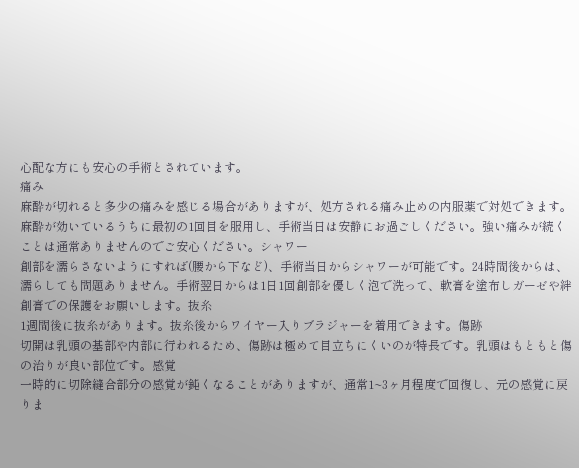心配な方にも安心の手術とされています。
痛み
麻酔が切れると多少の痛みを感じる場合がありますが、処方される痛み止めの内服薬で対処できます。麻酔が効いているうちに最初の1回目を服用し、手術当日は安静にお過ごしください。強い痛みが続くことは通常ありませんのでご安心ください。シャワー
創部を濡らさないようにすれば(腰から下など)、手術当日からシャワーが可能です。24時間後からは、濡らしても問題ありません。手術翌日からは1日1回創部を優しく泡で洗って、軟膏を塗布しガーゼや絆創膏での保護をお願いします。抜糸
1週間後に抜糸があります。抜糸後からワイヤー入りブラジャーを着用できます。傷跡
切開は乳頭の基部や内部に行われるため、傷跡は極めて目立ちにくいのが特長です。乳頭はもともと傷の治りが良い部位です。感覚
一時的に切除縫合部分の感覚が鈍くなることがありますが、通常1~3ヶ月程度で回復し、元の感覚に戻りま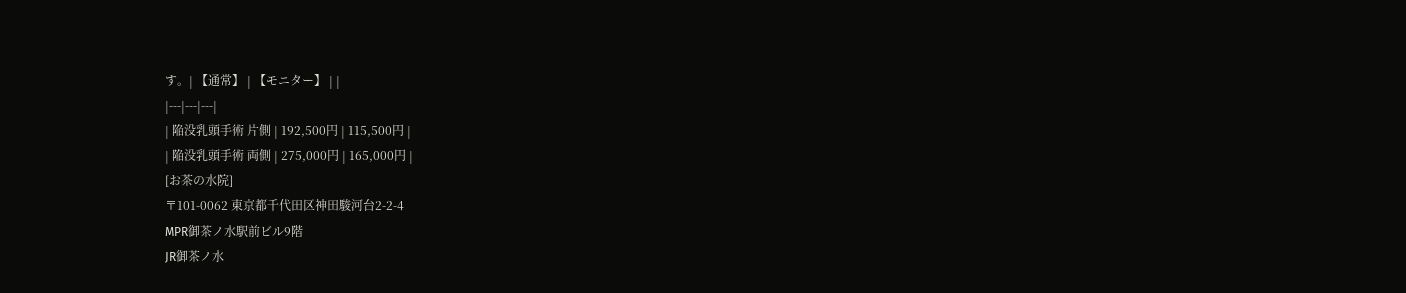す。| 【通常】 | 【モニター】 | |
|---|---|---|
| 陥没乳頭手術 片側 | 192,500円 | 115,500円 |
| 陥没乳頭手術 両側 | 275,000円 | 165,000円 |
[お茶の水院]
〒101-0062 東京都千代田区神田駿河台2-2-4
MPR御茶ノ水駅前ビル9階
JR御茶ノ水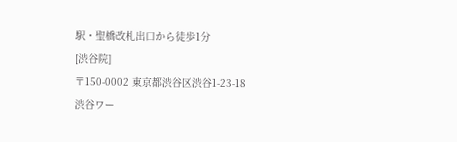駅・聖橋改札出口から徒歩1分
[渋谷院]
〒150-0002 東京都渋谷区渋谷1-23-18
渋谷ワー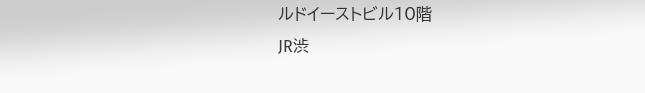ルドイーストビル10階
JR渋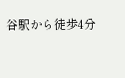谷駅から徒歩4分